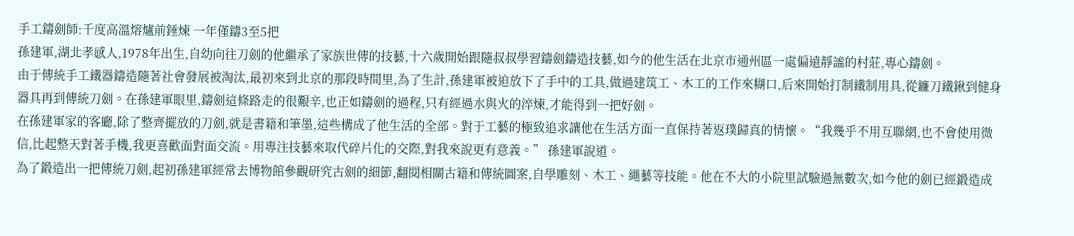手工鑄劍師:千度高溫熔爐前錘煉 一年僅鑄3至5把
孫建軍,湖北孝感人,1978年出生,自幼向往刀劍的他繼承了家族世傳的技藝,十六歲開始跟隨叔叔學習鑄劍鑄造技藝,如今的他生活在北京市通州區一處偏遠靜謐的村莊,專心鑄劍。
由于傳統手工鐵器鑄造隨著社會發展被淘汰,最初來到北京的那段時間里,為了生計,孫建軍被迫放下了手中的工具,做過建筑工、木工的工作來糊口,后來開始打制鐵制用具,從鐮刀鐵鍬到健身器具再到傳統刀劍。在孫建軍眼里,鑄劍這條路走的很艱辛,也正如鑄劍的過程,只有經過水與火的淬煉,才能得到一把好劍。
在孫建軍家的客廳,除了整齊擺放的刀劍,就是書籍和筆墨,這些構成了他生活的全部。對于工藝的極致追求讓他在生活方面一直保持著返璞歸真的情懷。“我幾乎不用互聯網,也不會使用微信,比起整天對著手機,我更喜歡面對面交流。用專注技藝來取代碎片化的交際,對我來說更有意義。” 孫建軍說道。
為了鍛造出一把傳統刀劍,起初孫建軍經常去博物館參觀研究古劍的細節,翻閱相關古籍和傳統圖案,自學雕刻、木工、繩藝等技能。他在不大的小院里試驗過無數次,如今他的劍已經鍛造成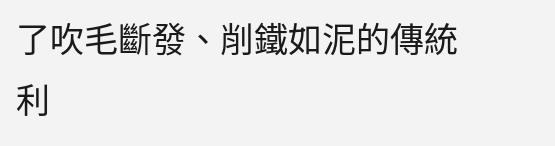了吹毛斷發、削鐵如泥的傳統利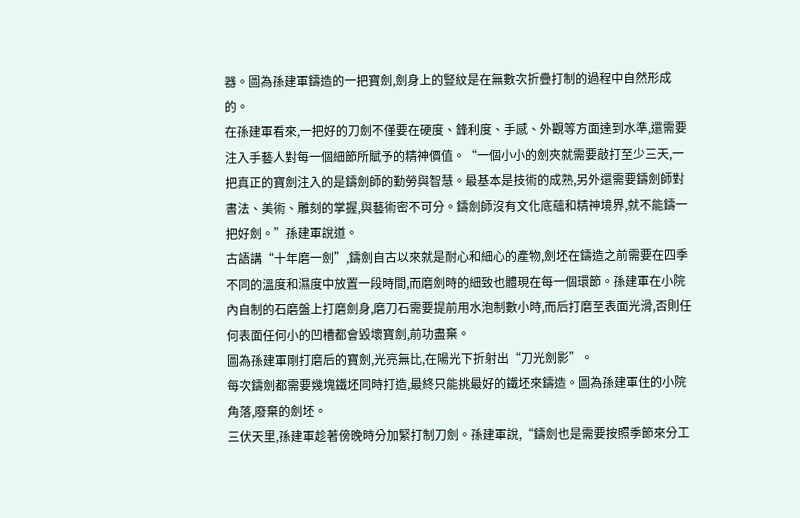器。圖為孫建軍鑄造的一把寶劍,劍身上的豎紋是在無數次折疊打制的過程中自然形成的。
在孫建軍看來,一把好的刀劍不僅要在硬度、鋒利度、手感、外觀等方面達到水準,還需要注入手藝人對每一個細節所賦予的精神價值。“一個小小的劍夾就需要敲打至少三天,一把真正的寶劍注入的是鑄劍師的勤勞與智慧。最基本是技術的成熟,另外還需要鑄劍師對書法、美術、雕刻的掌握,與藝術密不可分。鑄劍師沒有文化底蘊和精神境界,就不能鑄一把好劍。”孫建軍說道。
古語講“十年磨一劍”,鑄劍自古以來就是耐心和細心的產物,劍坯在鑄造之前需要在四季不同的溫度和濕度中放置一段時間,而磨劍時的細致也體現在每一個環節。孫建軍在小院內自制的石磨盤上打磨劍身,磨刀石需要提前用水泡制數小時,而后打磨至表面光滑,否則任何表面任何小的凹槽都會毀壞寶劍,前功盡棄。
圖為孫建軍剛打磨后的寶劍,光亮無比,在陽光下折射出“刀光劍影”。
每次鑄劍都需要幾塊鐵坯同時打造,最終只能挑最好的鐵坯來鑄造。圖為孫建軍住的小院角落,廢棄的劍坯。
三伏天里,孫建軍趁著傍晚時分加緊打制刀劍。孫建軍說,“鑄劍也是需要按照季節來分工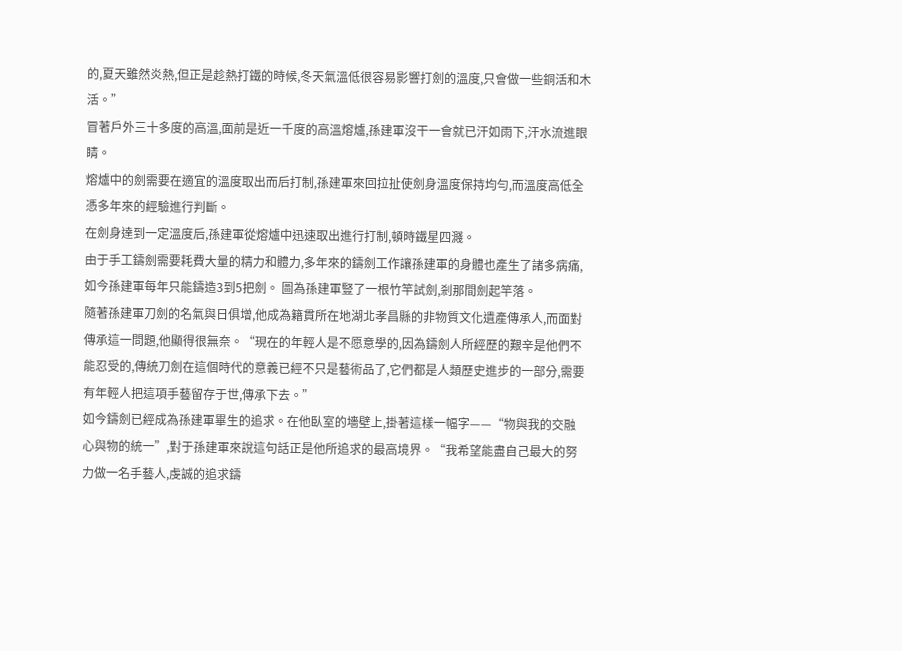的,夏天雖然炎熱,但正是趁熱打鐵的時候,冬天氣溫低很容易影響打劍的溫度,只會做一些銅活和木活。”
冒著戶外三十多度的高溫,面前是近一千度的高溫熔爐,孫建軍沒干一會就已汗如雨下,汗水流進眼睛。
熔爐中的劍需要在適宜的溫度取出而后打制,孫建軍來回拉扯使劍身溫度保持均勻,而溫度高低全憑多年來的經驗進行判斷。
在劍身達到一定溫度后,孫建軍從熔爐中迅速取出進行打制,頓時鐵星四濺。
由于手工鑄劍需要耗費大量的精力和體力,多年來的鑄劍工作讓孫建軍的身體也產生了諸多病痛,如今孫建軍每年只能鑄造3到5把劍。 圖為孫建軍豎了一根竹竿試劍,剎那間劍起竿落。
隨著孫建軍刀劍的名氣與日俱增,他成為籍貫所在地湖北孝昌縣的非物質文化遺產傳承人,而面對傳承這一問題,他顯得很無奈。“現在的年輕人是不愿意學的,因為鑄劍人所經歷的艱辛是他們不能忍受的,傳統刀劍在這個時代的意義已經不只是藝術品了,它們都是人類歷史進步的一部分,需要有年輕人把這項手藝留存于世,傳承下去。”
如今鑄劍已經成為孫建軍畢生的追求。在他臥室的墻壁上,掛著這樣一幅字——“物與我的交融 心與物的統一”,對于孫建軍來說這句話正是他所追求的最高境界。“我希望能盡自己最大的努力做一名手藝人,虔誠的追求鑄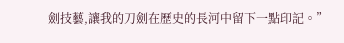劍技藝,讓我的刀劍在歷史的長河中留下一點印記。”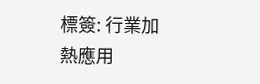標簽: 行業加熱應用